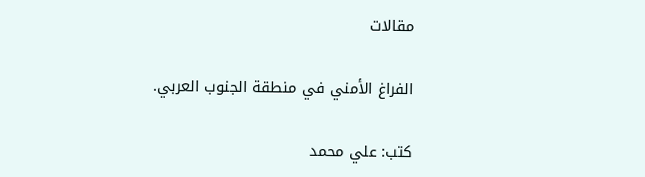مقالات

الفراغ الأمني في منطقة الجنوب العربي.

كتب: علي محمد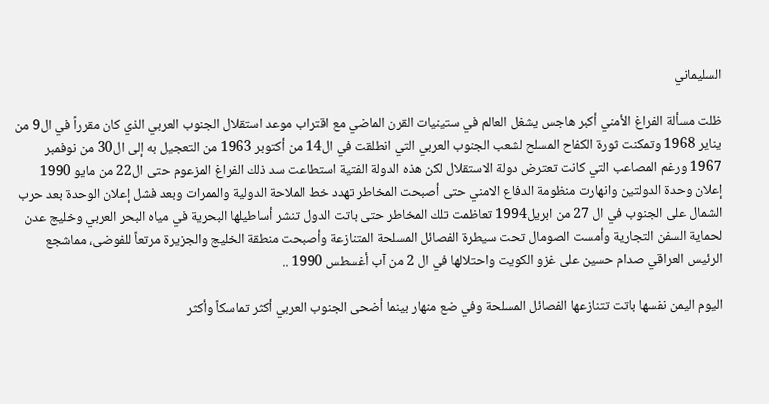السليماني

ظلت مسألة الفراغ الأمني أكبر هاجس يشغل العالم في ستينيات القرن الماضي مع اقتراب موعد استقلال الجنوب العربي الذي كان مقرراً في ال9 من يناير 1968 وتمكنت ثورة الكفاح المسلح لشعب الجنوب العربي التي انطلقت في ال14 من أكتوبر 1963 من التعجيل به إلى ال30 من نوفمبر 1967 ورغم المصاعب التي كانت تعترض دولة الاستقلال لكن هذه الدولة الفتية استطاعت سد ذلك الفراغ المزعوم حتى ال22 من مايو 1990 إعلان وحدة الدولتين وانهارت منظومة الدفاع الامني حتى أصبحت المخاطر تهدد خط الملاحة الدولية والممرات وبعد فشل إعلان الوحدة بعد حرب الشمال على الجنوب في ال 27 من ابريل1994 تعاظمت تلك المخاطر حتى باتت الدول تنشر أساطيلها البحرية في مياه البحر العربي وخليج عدن لحماية السفن التجارية وأمست الصومال تحت سيطرة الفصائل المسلحة المتنازعة وأصبحت منطقة الخليج والجزيرة مرتعاً للفوضى، مماشجع الرئيس العراقي صدام حسين على غزو الكويت واحتلالها في ال 2 من آب أغسطس 1990 ..

اليوم اليمن نفسها باتت تتنازعها الفصائل المسلحة وفي ضع منهار بينما أضحى الجنوب العربي أكثر تماسكاً وأكثر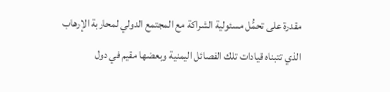مقدرة على تحمُّل مسئولية الشراكة مع المجتمع الدولي لمحاربة الإرهاب الذي تتبناه قيادات تلك الفصائل اليمنية وبعضها مقيم في دول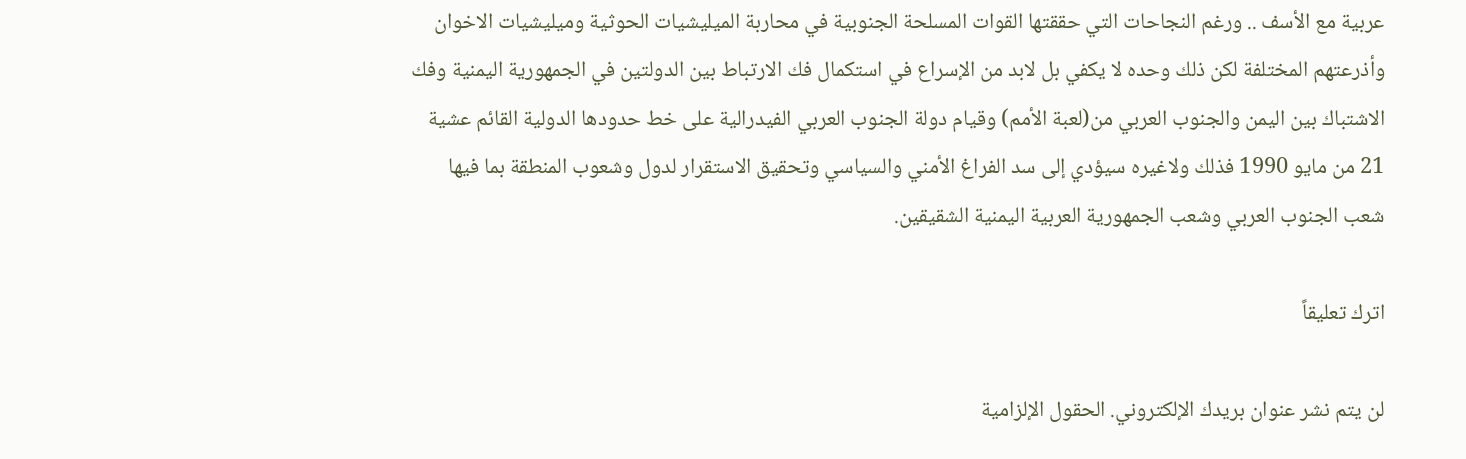عربية مع الأسف .. ورغم النجاحات التي حققتها القوات المسلحة الجنوبية في محاربة الميليشيات الحوثية وميليشيات الاخوان وأذرعتهم المختلفة لكن ذلك وحده لا يكفي بل لابد من الإسراع في استكمال فك الارتباط بين الدولتين في الجمهورية اليمنية وفك الاشتباك بين اليمن والجنوب العربي من(لعبة الأمم) وقيام دولة الجنوب العربي الفيدرالية على خط حدودها الدولية القائم عشية 21 من مايو 1990 فذلك ولاغيره سيؤدي إلى سد الفراغ الأمني والسياسي وتحقيق الاستقرار لدول وشعوب المنطقة بما فيها شعب الجنوب العربي وشعب الجمهورية العربية اليمنية الشقيقين.

اترك تعليقاً

لن يتم نشر عنوان بريدك الإلكتروني. الحقول الإلزامية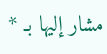مشار إليها بـ *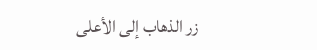زر الذهاب إلى الأعلى